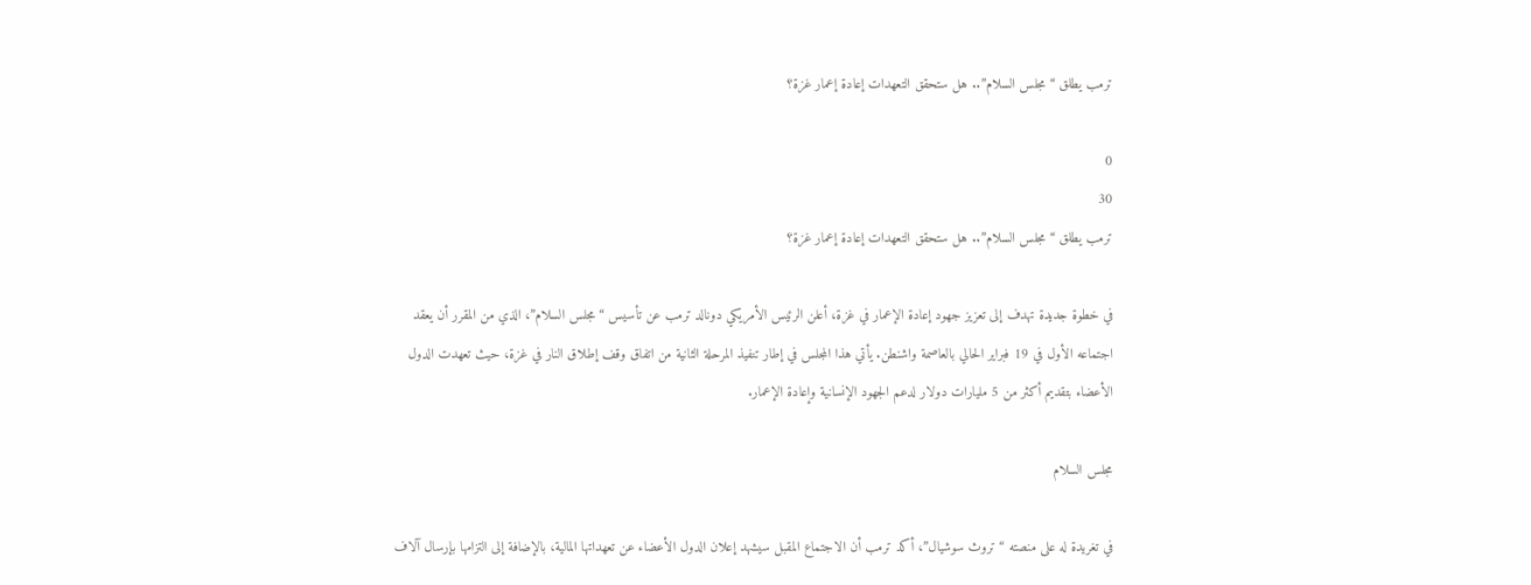ترمب يطلق “مجلس السلام”.. هل ستحقق التعهدات إعادة إعمار غزة؟

0
30
ترمب يطلق “مجلس السلام”.. هل ستحقق التعهدات إعادة إعمار غزة؟

في خطوة جديدة تهدف إلى تعزيز جهود إعادة الإعمار في غزة، أعلن الرئيس الأمريكي دونالد ترمب عن تأسيس “مجلس السلام”، الذي من المقرر أن يعقد اجتماعه الأول في 19 فبراير الحالي بالعاصمة واشنطن. يأتي هذا المجلس في إطار تنفيذ المرحلة الثانية من اتفاق وقف إطلاق النار في غزة، حيث تعهدت الدول الأعضاء بتقديم أكثر من 5 مليارات دولار لدعم الجهود الإنسانية وإعادة الإعمار.

مجلس السلام

في تغريدة له على منصته “تروث سوشيال”، أكد ترمب أن الاجتماع المقبل سيشهد إعلان الدول الأعضاء عن تعهداتها المالية، بالإضافة إلى التزامها بإرسال آلاف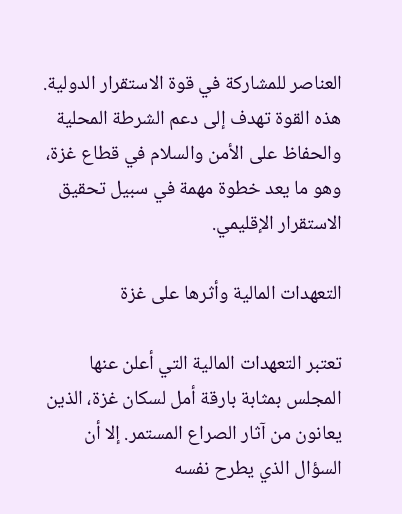العناصر للمشاركة في قوة الاستقرار الدولية. هذه القوة تهدف إلى دعم الشرطة المحلية والحفاظ على الأمن والسلام في قطاع غزة، وهو ما يعد خطوة مهمة في سبيل تحقيق الاستقرار الإقليمي.

التعهدات المالية وأثرها على غزة

تعتبر التعهدات المالية التي أعلن عنها المجلس بمثابة بارقة أمل لسكان غزة، الذين يعانون من آثار الصراع المستمر. إلا أن السؤال الذي يطرح نفسه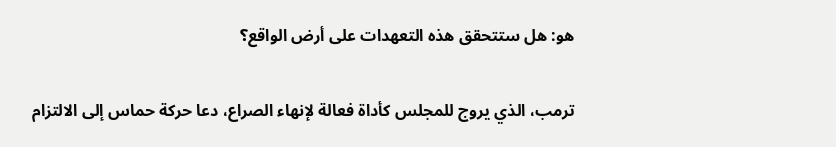هو: هل ستتحقق هذه التعهدات على أرض الواقع؟

ترمب، الذي يروج للمجلس كأداة فعالة لإنهاء الصراع، دعا حركة حماس إلى الالتزام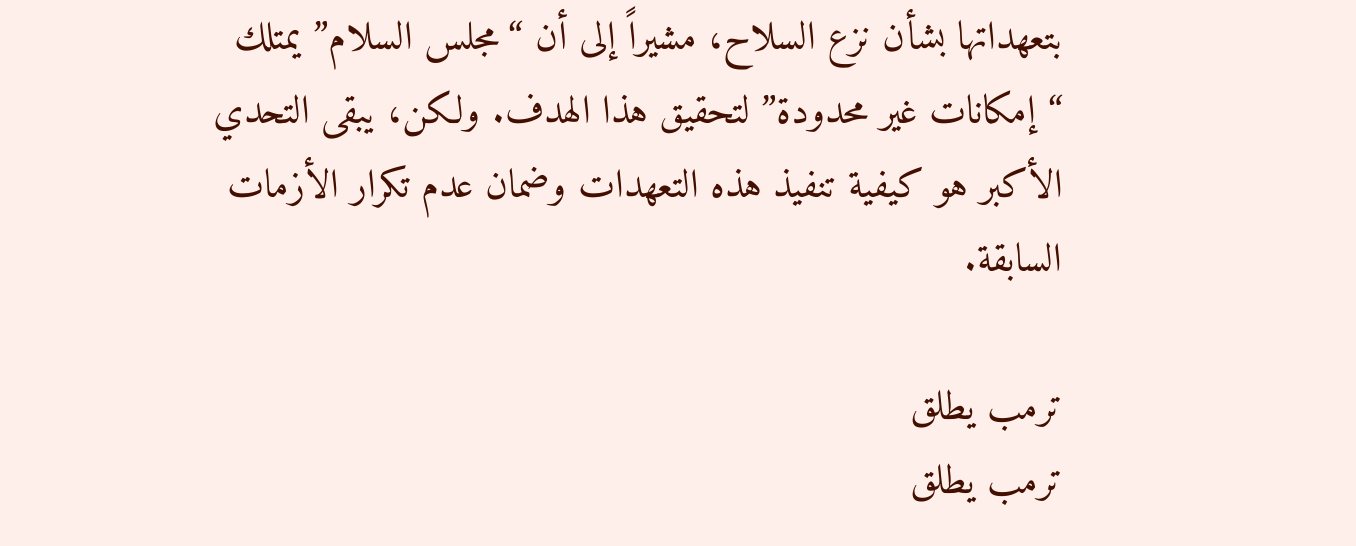بتعهداتها بشأن نزع السلاح، مشيراً إلى أن “مجلس السلام” يمتلك “إمكانات غير محدودة” لتحقيق هذا الهدف. ولكن، يبقى التحدي الأكبر هو كيفية تنفيذ هذه التعهدات وضمان عدم تكرار الأزمات السابقة.

ترمب يطلق
ترمب يطلق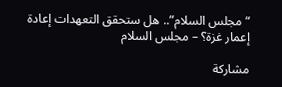“مجلس السلام”.. هل ستحقق التعهدات إعادة إعمار غزة؟ – مجلس السلام

مشاركة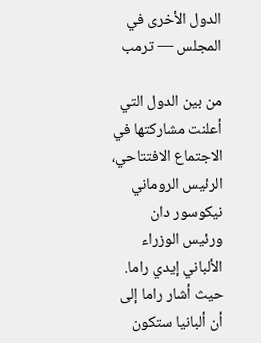الدول الأخرى في المجلس — ترمب

من بين الدول التي أعلنت مشاركتها في الاجتماع الافتتاحي، الرئيس الروماني نيكوسور دان ورئيس الوزراء الألباني إيدي راما. حيث أشار راما إلى أن ألبانيا ستكون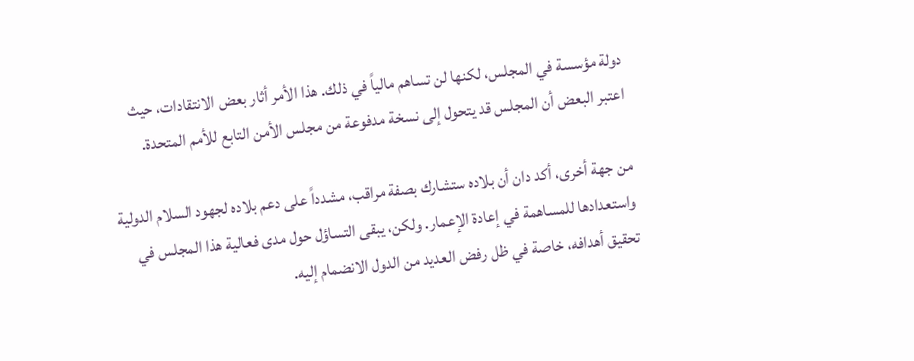دولة مؤسسة في المجلس، لكنها لن تساهم مالياً في ذلك. هذا الأمر أثار بعض الانتقادات، حيث اعتبر البعض أن المجلس قد يتحول إلى نسخة مدفوعة من مجلس الأمن التابع للأمم المتحدة.

من جهة أخرى، أكد دان أن بلاده ستشارك بصفة مراقب، مشدداً على دعم بلاده لجهود السلام الدولية واستعدادها للمساهمة في إعادة الإعمار. ولكن، يبقى التساؤل حول مدى فعالية هذا المجلس في تحقيق أهدافه، خاصة في ظل رفض العديد من الدول الانضمام إليه.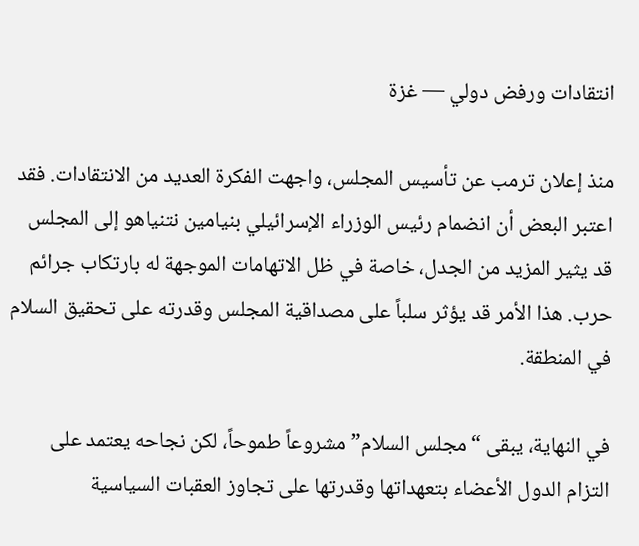انتقادات ورفض دولي — غزة

منذ إعلان ترمب عن تأسيس المجلس، واجهت الفكرة العديد من الانتقادات. فقد اعتبر البعض أن انضمام رئيس الوزراء الإسرائيلي بنيامين نتنياهو إلى المجلس قد يثير المزيد من الجدل، خاصة في ظل الاتهامات الموجهة له بارتكاب جرائم حرب. هذا الأمر قد يؤثر سلباً على مصداقية المجلس وقدرته على تحقيق السلام في المنطقة.

في النهاية، يبقى “مجلس السلام” مشروعاً طموحاً، لكن نجاحه يعتمد على التزام الدول الأعضاء بتعهداتها وقدرتها على تجاوز العقبات السياسية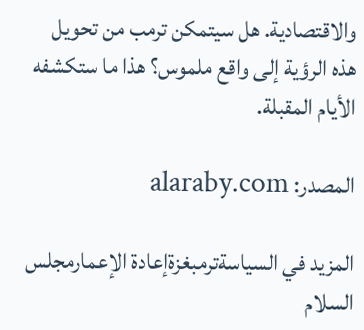والاقتصادية. هل سيتمكن ترمب من تحويل هذه الرؤية إلى واقع ملموس؟ هذا ما ستكشفه الأيام المقبلة.

المصدر: alaraby.com

المزيد في السياسةترمبغزةإعادة الإعمارمجلس السلام